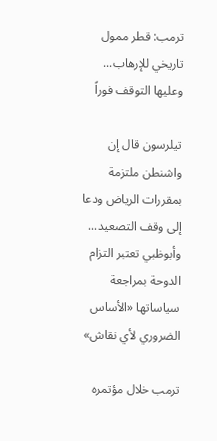ترمب: قطر ممول تاريخي للإرهاب... وعليها التوقف فوراً

تيلرسون قال إن واشنطن ملتزمة بمقررات الرياض ودعا إلى وقف التصعيد... وأبوظبي تعتبر التزام الدوحة بمراجعة سياساتها «الأساس الضروري لأي نقاش»

ترمب خلال مؤتمره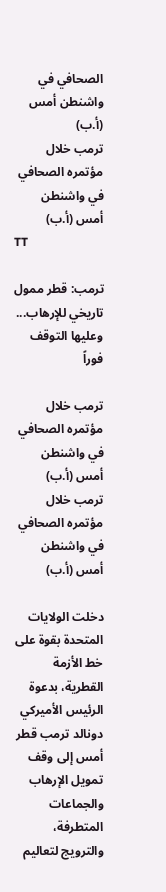الصحافي في واشنطن أمس (أ.ب)
ترمب خلال مؤتمره الصحافي في واشنطن أمس (أ.ب)
TT

ترمب: قطر ممول تاريخي للإرهاب... وعليها التوقف فوراً

ترمب خلال مؤتمره الصحافي في واشنطن أمس (أ.ب)
ترمب خلال مؤتمره الصحافي في واشنطن أمس (أ.ب)

دخلت الولايات المتحدة بقوة على خط الأزمة القطرية، بدعوة الرئيس الأميركي دونالد ترمب قطر أمس إلى وقف تمويل الإرهاب والجماعات المتطرفة، والترويج لتعاليم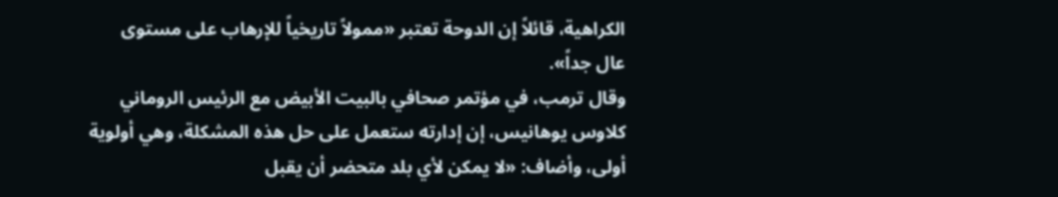الكراهية، قائلاً إن الدوحة تعتبر «ممولاً تاريخياً للإرهاب على مستوى عال جداً».
وقال ترمب، في مؤتمر صحافي بالبيت الأبيض مع الرئيس الروماني كلاوس يوهانيس، إن إدارته ستعمل على حل هذه المشكلة، وهي أولوية أولى، وأضاف: «لا يمكن لأي بلد متحضر أن يقبل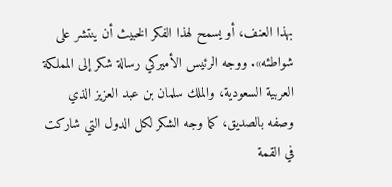بهذا العنف، أو يسمح لهذا الفكر الخبيث أن ينتشر على شواطئه». ووجه الرئيس الأميركي رسالة شكر إلى المملكة العربية السعودية، والملك سلمان بن عبد العزيز الذي وصفه بالصديق، كما وجه الشكر لكل الدول التي شاركت في القمة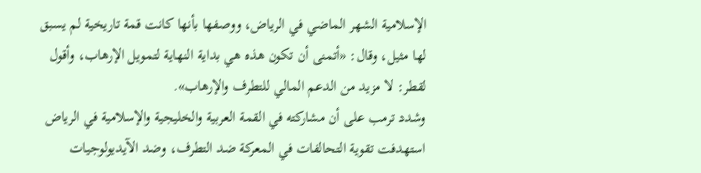الإسلامية الشهر الماضي في الرياض، ووصفها بأنها كانت قمة تاريخية لم يسبق لها مثيل، وقال: «أتمنى أن تكون هذه هي بداية النهاية لتمويل الإرهاب، وأقول لقطر: لا مزيد من الدعم المالي للتطرف والإرهاب».
وشدد ترمب على أن مشاركته في القمة العربية والخليجية والإسلامية في الرياض استهدفت تقوية التحالفات في المعركة ضد التطرف، وضد الآيديولوجيات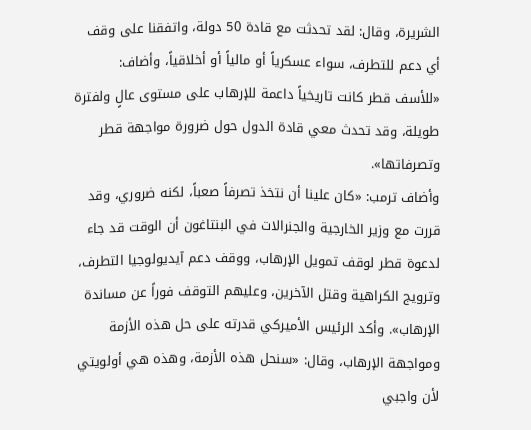الشريرة، وقال: لقد تحدثت مع قادة 50 دولة، واتفقنا على وقف أي دعم للتطرف، سواء عسكرياً أو مالياً أو أخلاقياً، وأضاف: «للأسف قطر كانت تاريخياً داعمة للإرهاب على مستوى عالٍ ولفترة طويلة، وقد تحدث معي قادة الدول حول ضرورة مواجهة قطر وتصرفاتها».
وأضاف ترمب: «كان علينا أن نتخذ تصرفاً صعباً، لكنه ضروري، وقد قررت مع وزير الخارجية والجنرالات في البنتاغون أن الوقت قد جاء لدعوة قطر لوقف تمويل الإرهاب، ووقف دعم آيديولوجيا التطرف، وترويج الكراهية وقتل الآخرين، وعليهم التوقف فوراً عن مساندة الإرهاب». وأكد الرئيس الأميركي قدرته على حل هذه الأزمة ومواجهة الإرهاب، وقال: «سنحل هذه الأزمة، وهذه هي أولويتي لأن واجبي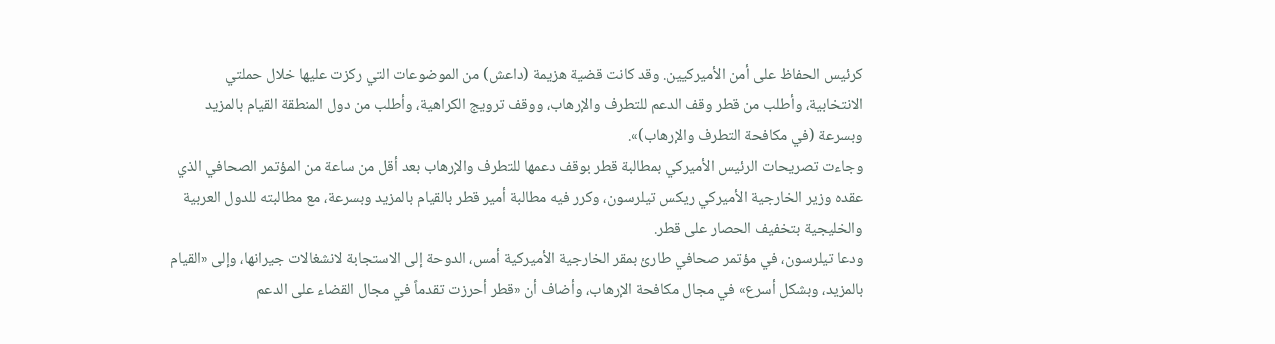كرئيس الحفاظ على أمن الأميركيين. وقد كانت قضية هزيمة (داعش) من الموضوعات التي ركزت عليها خلال حملتي الانتخابية، وأطلب من قطر وقف الدعم للتطرف والإرهاب، ووقف ترويج الكراهية، وأطلب من دول المنطقة القيام بالمزيد وبسرعة (في مكافحة التطرف والإرهاب)».
وجاءت تصريحات الرئيس الأميركي بمطالبة قطر بوقف دعمها للتطرف والإرهاب بعد أقل من ساعة من المؤتمر الصحافي الذي عقده وزير الخارجية الأميركي ريكس تيلرسون، وكرر فيه مطالبة أمير قطر بالقيام بالمزيد وبسرعة، مع مطالبته للدول العربية والخليجية بتخفيف الحصار على قطر.
ودعا تيلرسون، في مؤتمر صحافي طارئ بمقر الخارجية الأميركية أمس، الدوحة إلى الاستجابة لانشغالات جيرانها، وإلى «القيام بالمزيد، وبشكل أسرع» في مجال مكافحة الإرهاب، وأضاف أن «قطر أحرزت تقدماً في مجال القضاء على الدعم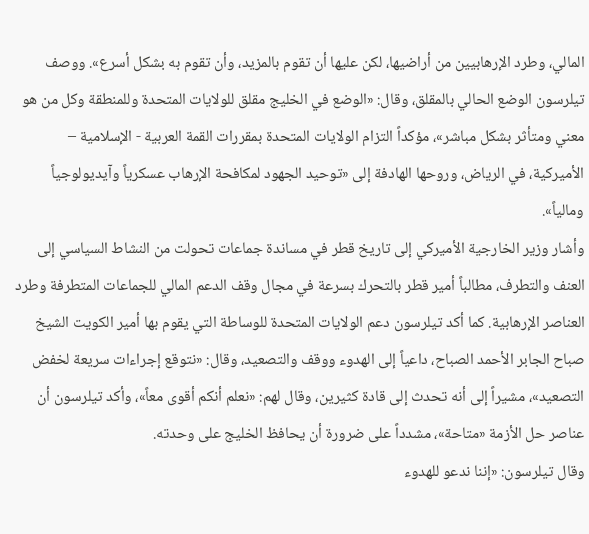المالي، وطرد الإرهابيين من أراضيها، لكن عليها أن تقوم بالمزيد، وأن تقوم به بشكل أسرع». ووصف تيلرسون الوضع الحالي بالمقلق، وقال: «الوضع في الخليج مقلق للولايات المتحدة وللمنطقة وكل من هو معني ومتأثر بشكل مباشر»، مؤكداً التزام الولايات المتحدة بمقررات القمة العربية - الإسلامية – الأميركية، في الرياض، وروحها الهادفة إلى «توحيد الجهود لمكافحة الإرهاب عسكرياً وآيديولوجياً ومالياً».
وأشار وزير الخارجية الأميركي إلى تاريخ قطر في مساندة جماعات تحولت من النشاط السياسي إلى العنف والتطرف، مطالباً أمير قطر بالتحرك بسرعة في مجال وقف الدعم المالي للجماعات المتطرفة وطرد العناصر الإرهابية. كما أكد تيلرسون دعم الولايات المتحدة للوساطة التي يقوم بها أمير الكويت الشيخ صباح الجابر الأحمد الصباح، داعياً إلى الهدوء ووقف والتصعيد، وقال: «نتوقع إجراءات سريعة لخفض التصعيد»، مشيراً إلى أنه تحدث إلى قادة كثيرين، وقال لهم: «نعلم أنكم أقوى معاً»، وأكد تيلرسون أن عناصر حل الأزمة «متاحة»، مشدداً على ضرورة أن يحافظ الخليج على وحدته.
وقال تيلرسون: «إننا ندعو للهدوء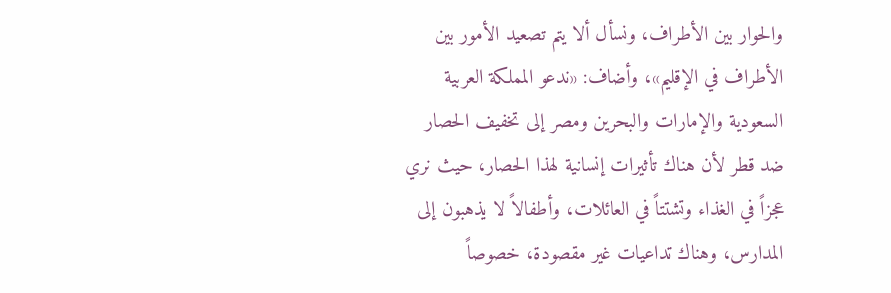والحوار بين الأطراف، ونسأل ألا يتم تصعيد الأمور بين الأطراف في الإقليم»، وأضاف: «ندعو المملكة العربية السعودية والإمارات والبحرين ومصر إلى تخفيف الحصار ضد قطر لأن هناك تأثيرات إنسانية لهذا الحصار، حيث نري عجزاً في الغذاء وتشتتاً في العائلات، وأطفالاً لا يذهبون إلى المدارس، وهناك تداعيات غير مقصودة، خصوصاً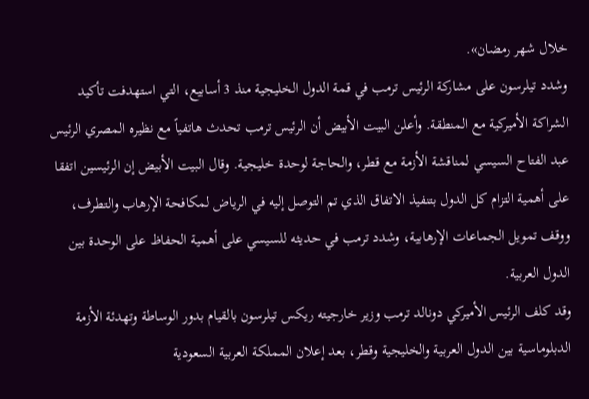خلال شهر رمضان».
وشدد تيلرسون على مشاركة الرئيس ترمب في قمة الدول الخليجية منذ 3 أسابيع، التي استهدفت تأكيد الشراكة الأميركية مع المنطقة. وأعلن البيت الأبيض أن الرئيس ترمب تحدث هاتفياً مع نظيره المصري الرئيس عبد الفتاح السيسي لمناقشة الأزمة مع قطر، والحاجة لوحدة خليجية. وقال البيت الأبيض إن الرئيسين اتفقا على أهمية التزام كل الدول بتنفيذ الاتفاق الذي تم التوصل إليه في الرياض لمكافحة الإرهاب والتطرف، ووقف تمويل الجماعات الإرهابية، وشدد ترمب في حديثه للسيسي على أهمية الحفاظ على الوحدة بين الدول العربية.
وقد كلف الرئيس الأميركي دونالد ترمب وزير خارجيته ريكس تيلرسون بالقيام بدور الوساطة وتهدئة الأزمة الدبلوماسية بين الدول العربية والخليجية وقطر، بعد إعلان المملكة العربية السعودية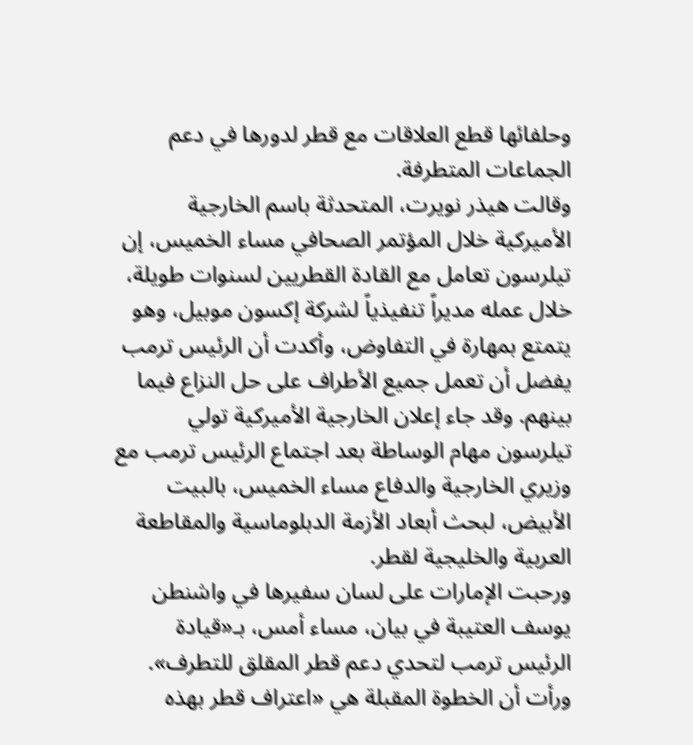وحلفائها قطع العلاقات مع قطر لدورها في دعم الجماعات المتطرفة.
وقالت هيذر نويرت، المتحدثة باسم الخارجية الأميركية خلال المؤتمر الصحافي مساء الخميس، إن تيلرسون تعامل مع القادة القطريين لسنوات طويلة، خلال عمله مديراً تنفيذياً لشركة إكسون موبيل، وهو يتمتع بمهارة في التفاوض، وأكدت أن الرئيس ترمب يفضل أن تعمل جميع الأطراف على حل النزاع فيما بينهم. وقد جاء إعلان الخارجية الأميركية تولي تيلرسون مهام الوساطة بعد اجتماع الرئيس ترمب مع وزيري الخارجية والدفاع مساء الخميس، بالبيت الأبيض، لبحث أبعاد الأزمة الدبلوماسية والمقاطعة العربية والخليجية لقطر.
ورحبت الإمارات على لسان سفيرها في واشنطن يوسف العتيبة في بيان، مساء أمس، بـ«قيادة الرئيس ترمب لتحدي دعم قطر المقلق للتطرف». ورأت أن الخطوة المقبلة هي «اعتراف قطر بهذه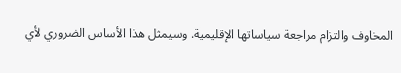المخاوف والتزام مراجعة سياساتها الإقليمية. وسيمثل هذا الأساس الضروري لأي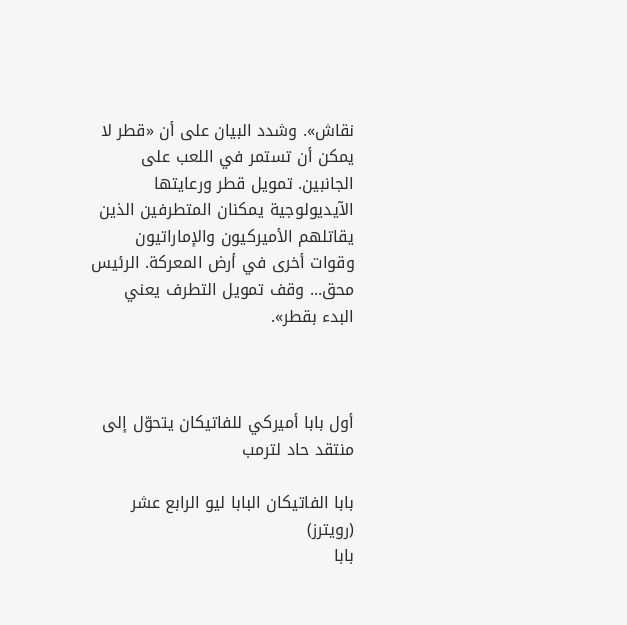نقاش». وشدد البيان على أن «قطر لا يمكن أن تستمر في اللعب على الجانبين. تمويل قطر ورعايتها الآيديولوجية يمكنان المتطرفين الذين يقاتلهم الأميركيون والإماراتيون وقوات أخرى في أرض المعركة. الرئيس محق... وقف تمويل التطرف يعني البدء بقطر».



أول بابا أميركي للفاتيكان يتحوّل إلى منتقد حاد لترمب

بابا الفاتيكان البابا ليو الرابع عشر (رويترز)
بابا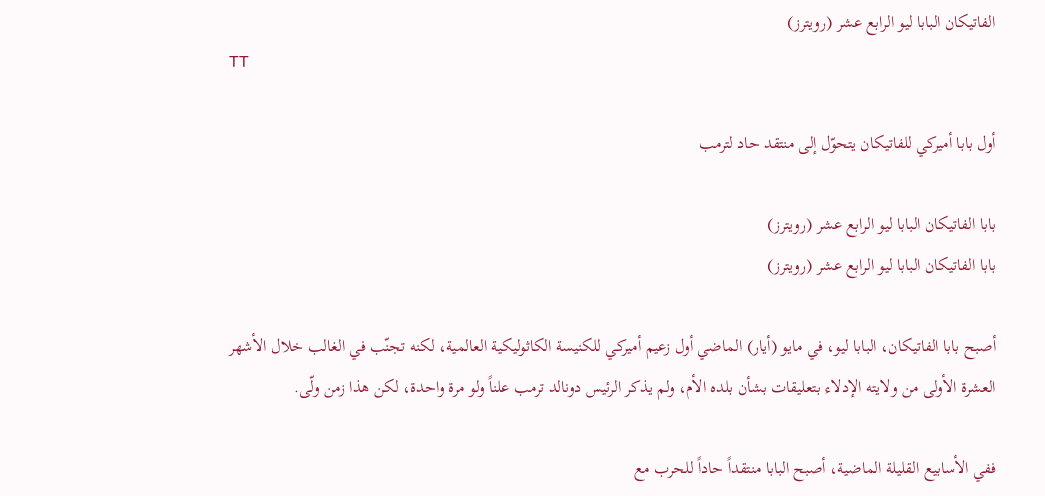الفاتيكان البابا ليو الرابع عشر (رويترز)
TT

أول بابا أميركي للفاتيكان يتحوّل إلى منتقد حاد لترمب

بابا الفاتيكان البابا ليو الرابع عشر (رويترز)
بابا الفاتيكان البابا ليو الرابع عشر (رويترز)

أصبح بابا الفاتيكان، البابا ليو، في ‌مايو (أيار) الماضي أول زعيم أميركي للكنيسة الكاثوليكية العالمية، لكنه تجنّب في الغالب خلال الأشهر العشرة الأولى من ولايته الإدلاء بتعليقات بشأن بلده الأم، ولم يذكر الرئيس دونالد ترمب علناً ولو مرة واحدة، لكن هذا زمن ولّى.

ففي الأسابيع القليلة الماضية، أصبح البابا منتقداً حاداً للحرب مع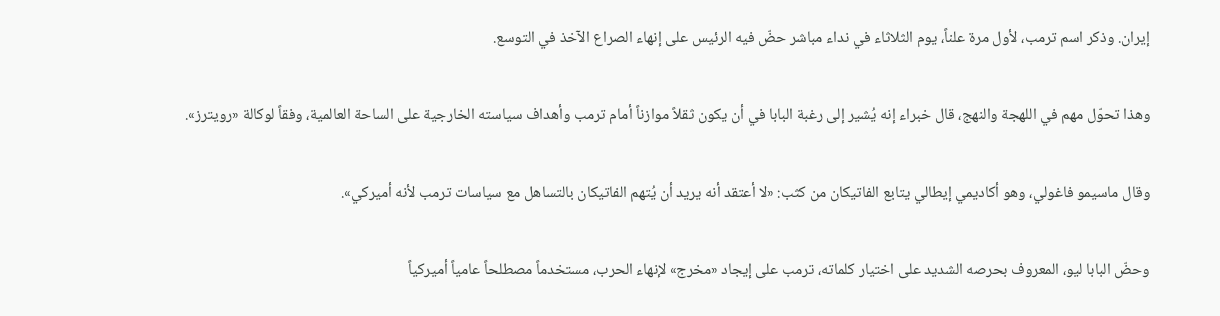إيران. وذكر اسم ترمب، لأول مرة علناً، يوم الثلاثاء في نداء مباشر حضّ فيه الرئيس على إنهاء الصراع الآخذ في التوسع.

وهذا تحوّل مهم في اللهجة والنهج، قال خبراء إنه يُشير إلى رغبة البابا في أن يكون ثقلاً موازناً أمام ترمب وأهداف سياسته الخارجية على الساحة العالمية، وفقاً لوكالة «رويترز».

وقال ماسيمو فاغولي، وهو أكاديمي إيطالي يتابع الفاتيكان من كثب: «لا أعتقد أنه يريد أن يُتهم الفاتيكان بالتساهل مع سياسات ترمب لأنه أميركي».

وحضّ البابا ليو، المعروف بحرصه الشديد على اختيار كلماته، ترمب على إيجاد «مخرج» لإنهاء الحرب، مستخدماً مصطلحاً عامياً أميركياً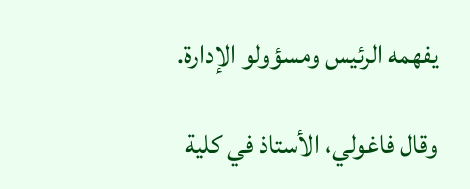يفهمه الرئيس ومسؤولو الإدارة.

وقال فاغولي، الأستاذ في كلية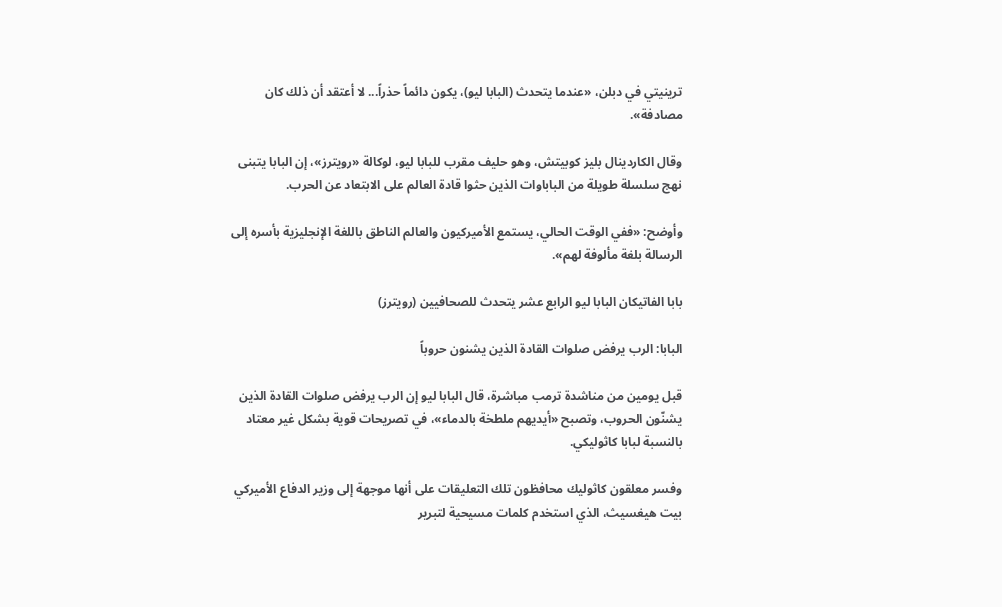ترينيتي في دبلن، «عندما يتحدث (البابا ‌ليو)، يكون دائماً ‌حذراً... لا أعتقد أن ذلك كان مصادفة».

وقال الكاردينال بليز كوبيتش، وهو ‌حليف مقرب للبابا ليو، لوكالة «رويترز»، إن البابا يتبنى نهج سلسلة طويلة من الباباوات الذين حثوا قادة العالم على الابتعاد عن الحرب.

وأوضح: «ففي الوقت الحالي، يستمع الأميركيون والعالم الناطق باللغة الإنجليزية بأسره إلى الرسالة بلغة مألوفة لهم».

بابا الفاتيكان البابا ليو الرابع عشر يتحدث للصحافيين (رويترز)

البابا: الرب يرفض صلوات القادة الذين يشنون حروباً

قبل يومين من مناشدة ترمب مباشرة، قال البابا ليو إن الرب يرفض صلوات القادة الذين يشنّون الحروب، وتصبح «أيديهم ملطخة بالدماء»، في تصريحات قوية بشكل غير معتاد بالنسبة لبابا كاثوليكي.

وفسر معلقون كاثوليك محافظون تلك التعليقات على أنها موجهة إلى وزير الدفاع الأميركي بيت هيغسيث، الذي استخدم كلمات مسيحية لتبرير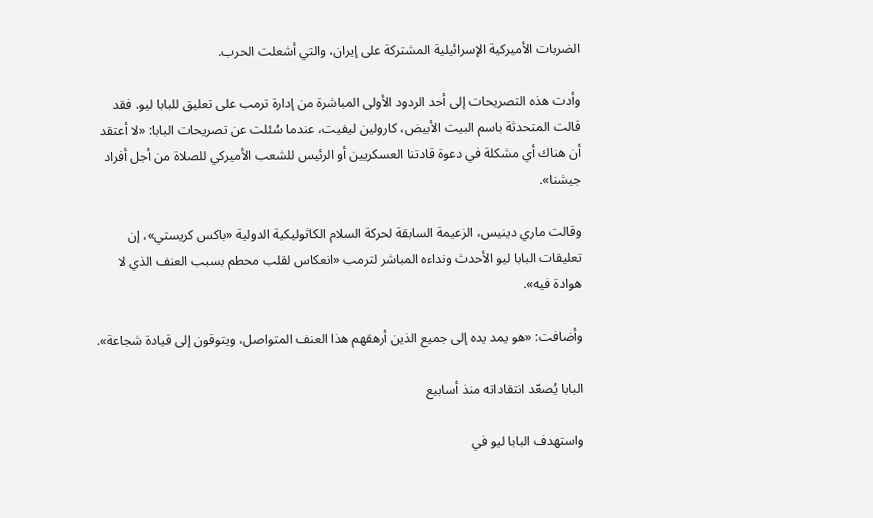الضربات الأميركية الإسرائيلية المشتركة على إيران، والتي أشعلت الحرب.

وأدت هذه التصريحات ‌إلى أحد الردود الأولى المباشرة من إدارة ترمب على تعليق للبابا ‌ليو. فقد قالت المتحدثة باسم البيت الأبيض، كارولين ليفيت، عندما سُئلت عن تصريحات البابا: «لا أعتقد أن هناك أي مشكلة في ‌دعوة قادتنا العسكريين أو الرئيس للشعب الأميركي للصلاة من أجل أفراد جيشنا».

وقالت ماري دينيس، الزعيمة السابقة ‌لحركة السلام الكاثوليكية الدولية «باكس كريستي»، إن تعليقات البابا ليو الأحدث ونداءه المباشر لترمب «انعكاس لقلب محطم بسبب العنف الذي لا هوادة فيه».

وأضافت: «هو يمد يده إلى جميع الذين أرهقهم هذا العنف المتواصل، ويتوقون إلى قيادة شجاعة».

البابا يُصعّد انتقاداته منذ أسابيع

واستهدف البابا ليو في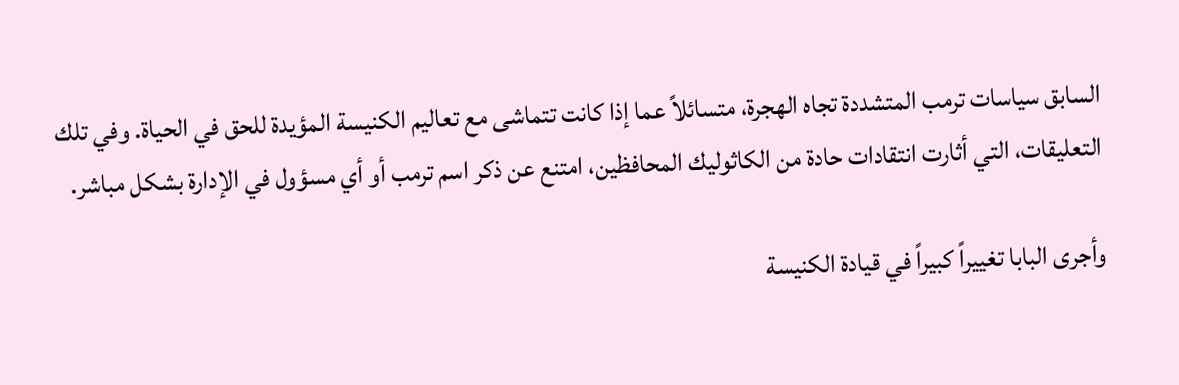السابق سياسات ترمب المتشددة تجاه الهجرة، متسائلاً عما إذا كانت تتماشى مع تعاليم الكنيسة ‌المؤيدة للحق في الحياة. وفي تلك التعليقات، التي أثارت انتقادات حادة من الكاثوليك المحافظين، امتنع عن ذكر اسم ترمب أو أي مسؤول في الإدارة بشكل مباشر.

وأجرى البابا تغييراً كبيراً في قيادة الكنيسة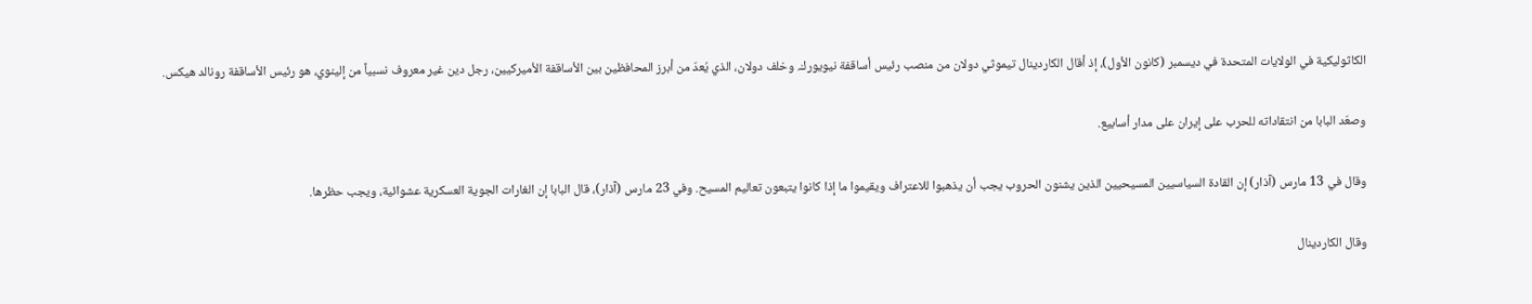الكاثوليكية في الولايات المتحدة في ديسمبر (كانون الأول)، إذ أقال الكاردينال تيموثي دولان من منصب رئيس أساقفة نيويورك. وخلف دولان، الذي يُعدّ من أبرز المحافظين بين الأساقفة الأميركيين، رجل دين غير معروف نسبياً من إلينوي، هو رئيس الأساقفة رونالد هيكس.

وصعّد البابا من انتقاداته للحرب على إيران على مدار أسابيع.

وقال في 13 مارس (آذار) إن القادة السياسيين المسيحيين الذين يشنون الحروب يجب أن يذهبوا للاعتراف ويقيموا ما إذا كانوا يتبعون تعاليم المسيح. وفي 23 مارس (آذار)، قال البابا إن الغارات الجوية العسكرية عشوائية، ويجب حظرها.

وقال الكاردينال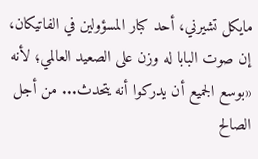مايكل تشيرني، أحد كبار المسؤولين في الفاتيكان، إن صوت البابا له وزن على الصعيد العالمي؛ لأنه «بوسع الجميع أن يدركوا أنه يتحدث... من أجل الصالح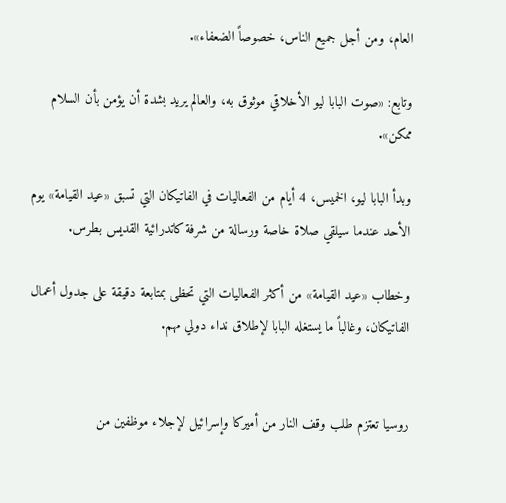العام، ومن أجل جميع الناس، خصوصاً الضعفاء».

وتابع: «صوت البابا ليو الأخلاقي موثوق به، والعالم يريد بشدة أن يؤمن بأن السلام ممكن».

وبدأ البابا ليو، الخميس، 4 أيام من الفعاليات في الفاتيكان التي تسبق «عيد القيامة» يوم الأحد عندما سيلقي صلاة خاصة ورسالة من شرفة كاتدرائية القديس بطرس.

وخطاب «عيد القيامة» من أكثر الفعاليات التي تحظى بمتابعة دقيقة على جدول أعمال الفاتيكان، وغالباً ما يستغله البابا لإطلاق نداء دولي مهم.


روسيا تعتزم طلب وقف النار من أميركا وإسرائيل لإجلاء موظفين من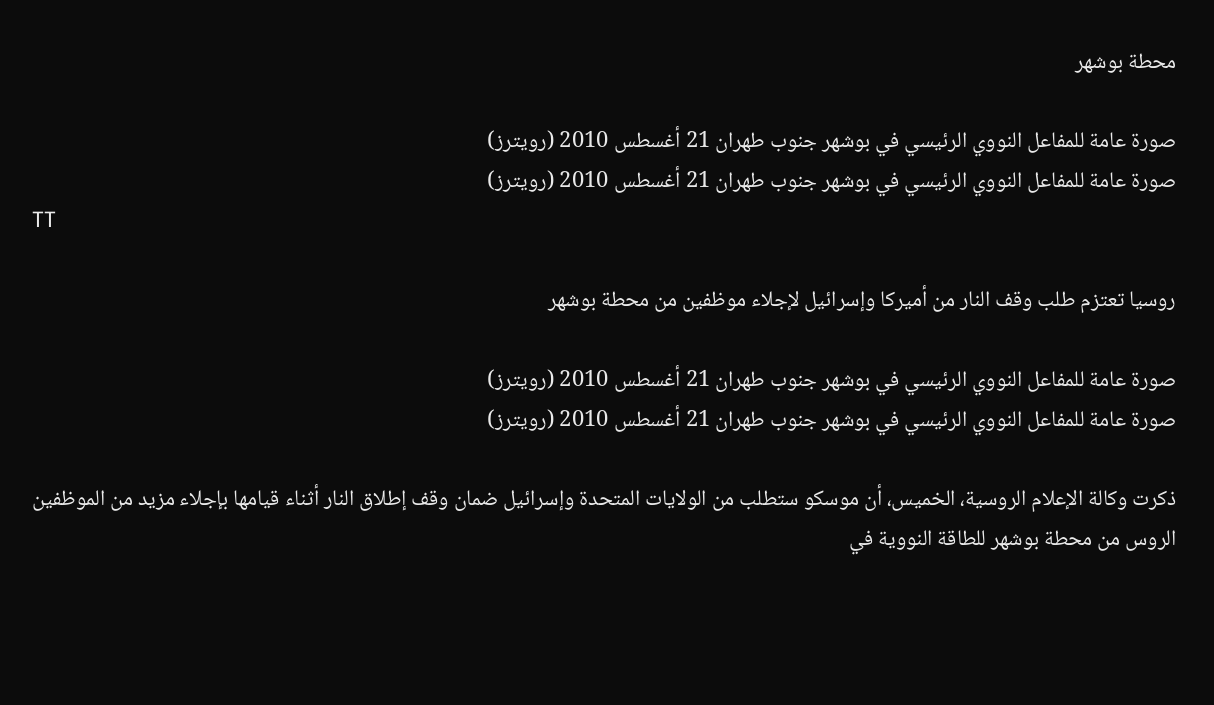محطة بوشهر

صورة عامة للمفاعل النووي الرئيسي في بوشهر جنوب طهران 21 أغسطس 2010 (رويترز)
صورة عامة للمفاعل النووي الرئيسي في بوشهر جنوب طهران 21 أغسطس 2010 (رويترز)
TT

روسيا تعتزم طلب وقف النار من أميركا وإسرائيل لإجلاء موظفين من محطة بوشهر

صورة عامة للمفاعل النووي الرئيسي في بوشهر جنوب طهران 21 أغسطس 2010 (رويترز)
صورة عامة للمفاعل النووي الرئيسي في بوشهر جنوب طهران 21 أغسطس 2010 (رويترز)

ذكرت وكالة الإعلام الروسية، الخميس، أن موسكو ستطلب من الولايات المتحدة وإسرائيل ضمان وقف إطلاق النار أثناء قيامها بإجلاء مزيد من الموظفين الروس من محطة بوشهر للطاقة النووية في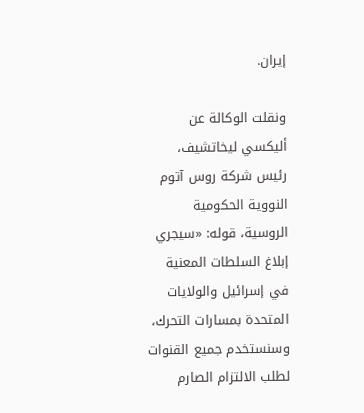إيران.

ونقلت الوكالة عن أليكسي ليخاتشيف، رئيس شركة روس آتوم النووية الحكومية الروسية، قوله: «سيجري إبلاغ السلطات المعنية في إسرائيل والولايات المتحدة بمسارات التحرك، وسنستخدم جميع القنوات لطلب الالتزام الصارم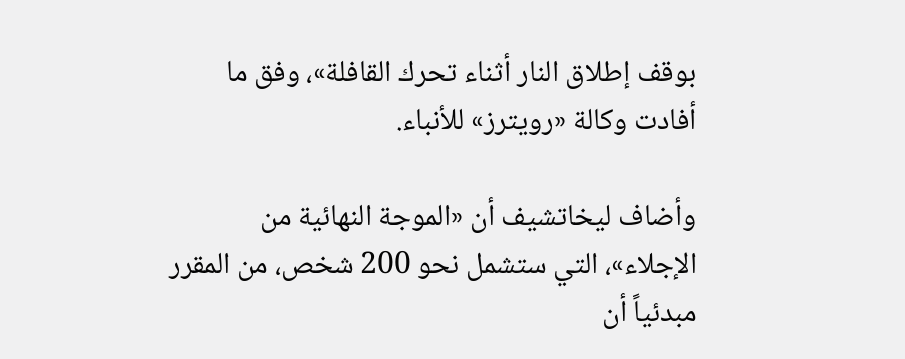بوقف إطلاق النار أثناء تحرك القافلة»، وفق ما أفادت وكالة «رويترز» للأنباء.

وأضاف ليخاتشيف أن «الموجة النهائية من الإجلاء»، التي ستشمل نحو 200 شخص، من المقرر مبدئياً أن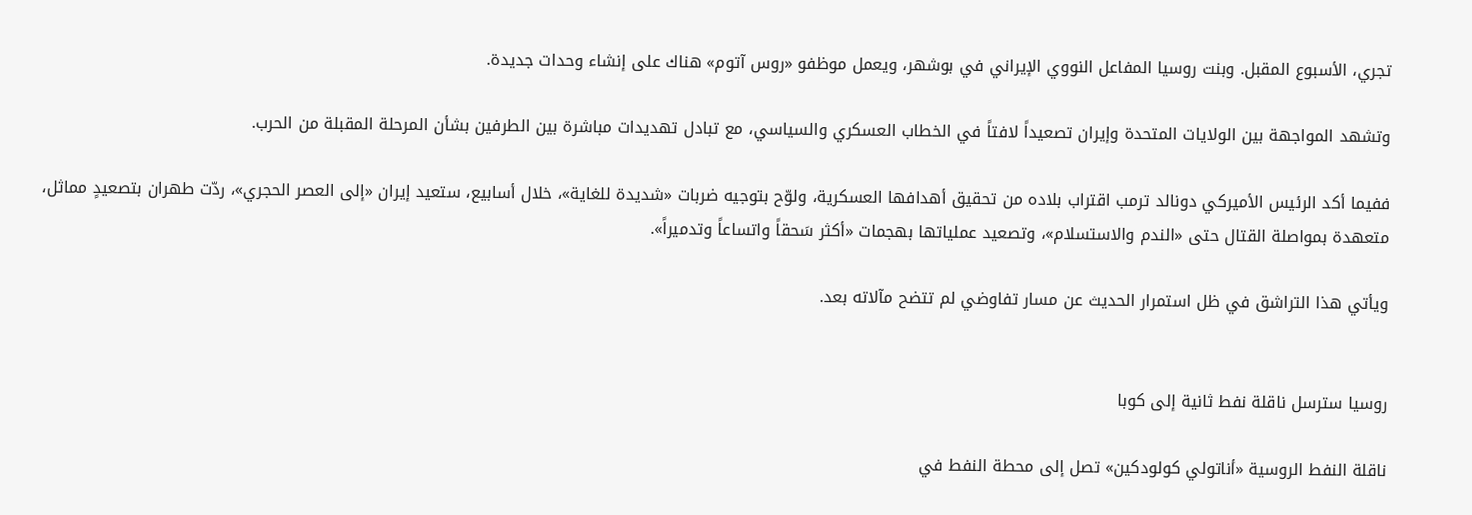تجري، الأسبوع المقبل. وبنت روسيا المفاعل النووي الإيراني في بوشهر، ويعمل موظفو «روس آتوم» هناك على إنشاء وحدات جديدة.

وتشهد المواجهة بين الولايات المتحدة وإيران تصعيداً لافتاً في الخطاب العسكري والسياسي، مع تبادل تهديدات مباشرة بين الطرفين بشأن المرحلة المقبلة من الحرب.

ففيما أكد الرئيس الأميركي دونالد ترمب اقتراب بلاده من تحقيق أهدافها العسكرية، ولوّح بتوجيه ضربات «شديدة للغاية»، خلال أسابيع، ستعيد إيران «إلى العصر الحجري»، ردّت طهران بتصعيدٍ مماثل، متعهدة بمواصلة القتال حتى «الندم والاستسلام»، وتصعيد عملياتها بهجمات «أكثر سَحقاً واتساعاً وتدميراً».

ويأتي هذا التراشق في ظل استمرار الحديث عن مسار تفاوضي لم تتضح مآلاته بعد.


روسيا سترسل ناقلة نفط ثانية إلى كوبا

ناقلة النفط الروسية «أناتولي كولودكين» تصل إلى محطة النفط في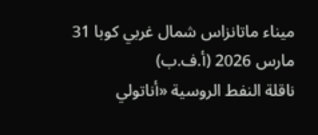ميناء ماتانزاس شمال غربي كوبا 31 مارس 2026 (أ.ف.ب)
ناقلة النفط الروسية «أناتولي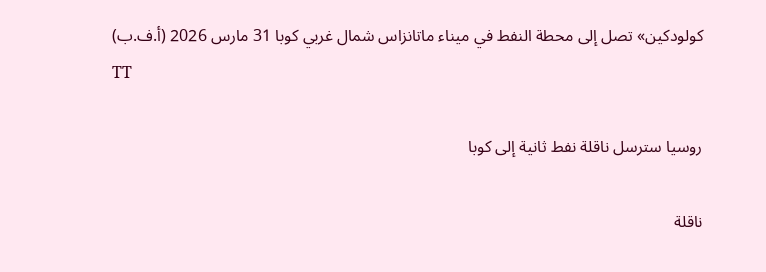كولودكين» تصل إلى محطة النفط في ميناء ماتانزاس شمال غربي كوبا 31 مارس 2026 (أ.ف.ب)
TT

روسيا سترسل ناقلة نفط ثانية إلى كوبا

ناقلة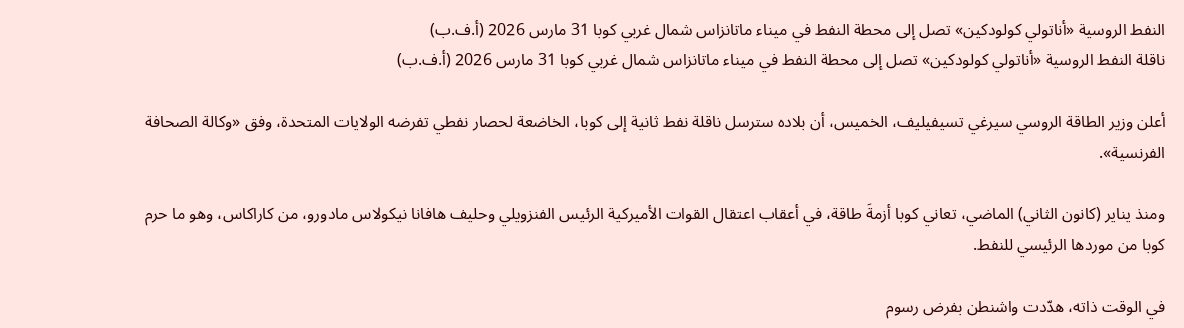النفط الروسية «أناتولي كولودكين» تصل إلى محطة النفط في ميناء ماتانزاس شمال غربي كوبا 31 مارس 2026 (أ.ف.ب)
ناقلة النفط الروسية «أناتولي كولودكين» تصل إلى محطة النفط في ميناء ماتانزاس شمال غربي كوبا 31 مارس 2026 (أ.ف.ب)

أعلن وزير الطاقة الروسي سيرغي تسيفيليف، الخميس، أن بلاده سترسل ناقلة نفط ثانية إلى كوبا، الخاضعة لحصار نفطي تفرضه الولايات المتحدة، وفق «وكالة الصحافة الفرنسية».

ومنذ يناير (كانون الثاني) الماضي، تعاني كوبا أزمةَ طاقة، في أعقاب اعتقال القوات الأميركية الرئيس الفنزويلي وحليف هافانا نيكولاس مادورو، من كاراكاس، وهو ما حرم كوبا من موردها الرئيسي للنفط.

في الوقت ذاته، هدّدت واشنطن بفرض رسوم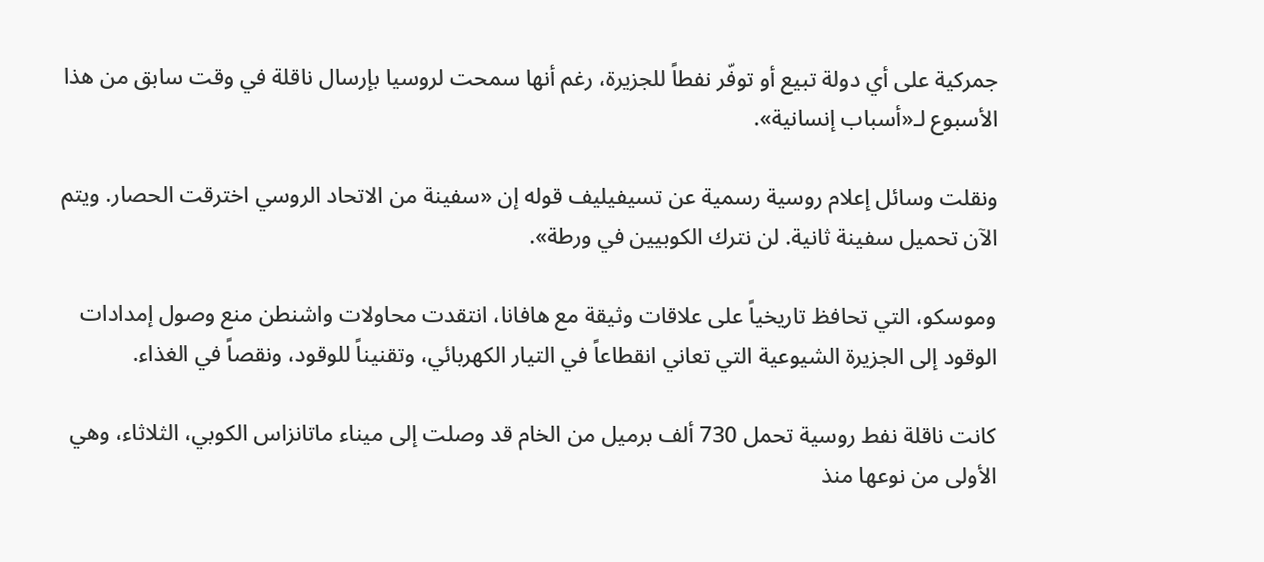جمركية على أي دولة تبيع أو توفّر نفطاً للجزيرة، رغم أنها سمحت لروسيا بإرسال ناقلة في وقت سابق من هذا الأسبوع لـ«أسباب إنسانية».

ونقلت وسائل إعلام روسية رسمية عن تسيفيليف قوله إن «سفينة من الاتحاد الروسي اخترقت الحصار. ويتم الآن تحميل سفينة ثانية. لن نترك الكوبيين في ورطة».

وموسكو، التي تحافظ تاريخياً على علاقات وثيقة مع هافانا، انتقدت محاولات واشنطن منع وصول إمدادات الوقود إلى الجزيرة الشيوعية التي تعاني انقطاعاً في التيار الكهربائي، وتقنيناً للوقود، ونقصاً في الغذاء.

كانت ناقلة نفط روسية تحمل 730 ألف برميل من الخام قد وصلت إلى ميناء ماتانزاس الكوبي، الثلاثاء، وهي الأولى من نوعها منذ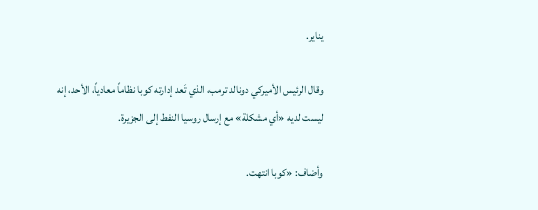يناير.

وقال الرئيس الأميركي دونالد ترمب، الذي تَعد إدارته كوبا نظاماً معادياً، الأحد، إنه ليست لديه «أي مشكلة» مع إرسال روسيا النفط إلى الجزيرة.

وأضاف: «كوبا انتهت.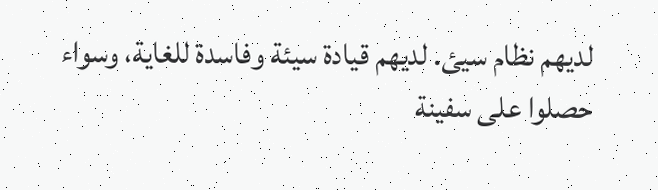لديهم نظام سيئ. لديهم قيادة سيئة وفاسدة للغاية، وسواء حصلوا على سفينة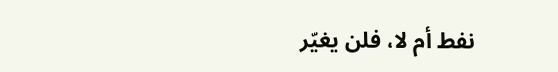نفط أم لا، فلن يغيّر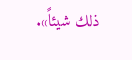ذلك شيئاً».